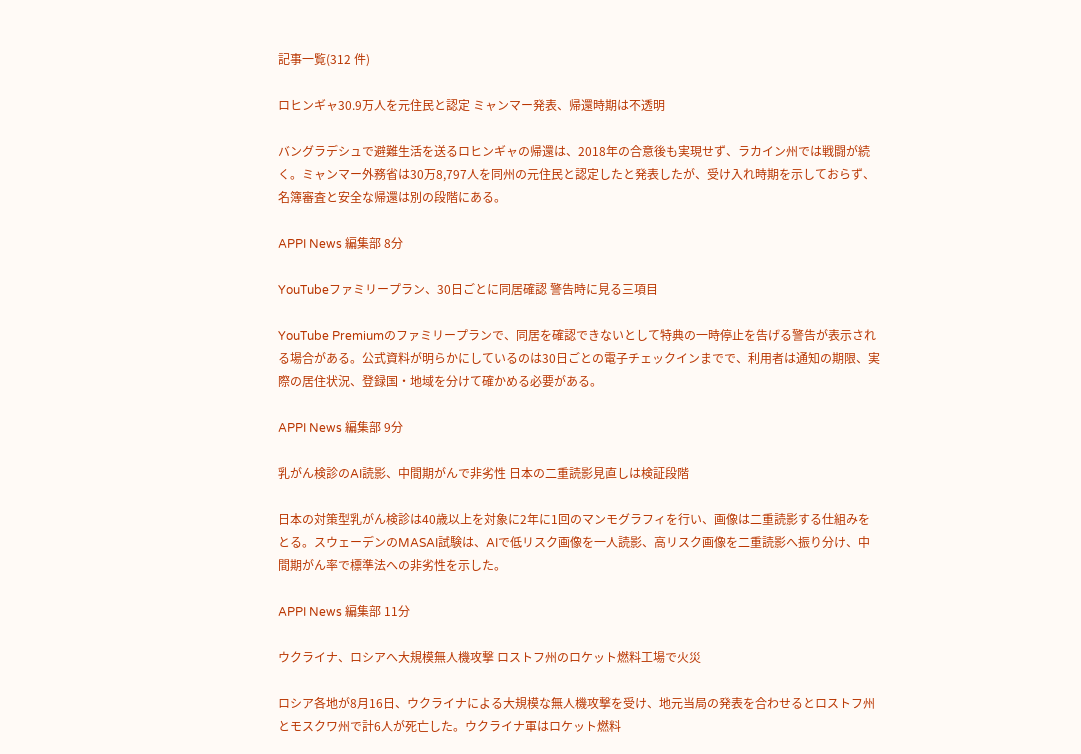記事一覧(312 件)

ロヒンギャ30.9万人を元住民と認定 ミャンマー発表、帰還時期は不透明

バングラデシュで避難生活を送るロヒンギャの帰還は、2018年の合意後も実現せず、ラカイン州では戦闘が続く。ミャンマー外務省は30万8,797人を同州の元住民と認定したと発表したが、受け入れ時期を示しておらず、名簿審査と安全な帰還は別の段階にある。

APPI News 編集部 8分

YouTubeファミリープラン、30日ごとに同居確認 警告時に見る三項目

YouTube Premiumのファミリープランで、同居を確認できないとして特典の一時停止を告げる警告が表示される場合がある。公式資料が明らかにしているのは30日ごとの電子チェックインまでで、利用者は通知の期限、実際の居住状況、登録国・地域を分けて確かめる必要がある。

APPI News 編集部 9分

乳がん検診のAI読影、中間期がんで非劣性 日本の二重読影見直しは検証段階

日本の対策型乳がん検診は40歳以上を対象に2年に1回のマンモグラフィを行い、画像は二重読影する仕組みをとる。スウェーデンのMASAI試験は、AIで低リスク画像を一人読影、高リスク画像を二重読影へ振り分け、中間期がん率で標準法への非劣性を示した。

APPI News 編集部 11分

ウクライナ、ロシアへ大規模無人機攻撃 ロストフ州のロケット燃料工場で火災

ロシア各地が8月16日、ウクライナによる大規模な無人機攻撃を受け、地元当局の発表を合わせるとロストフ州とモスクワ州で計6人が死亡した。ウクライナ軍はロケット燃料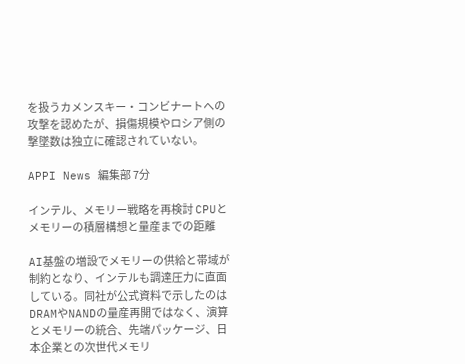を扱うカメンスキー・コンビナートへの攻撃を認めたが、損傷規模やロシア側の撃墜数は独立に確認されていない。

APPI News 編集部 7分

インテル、メモリー戦略を再検討 CPUとメモリーの積層構想と量産までの距離

AI基盤の増設でメモリーの供給と帯域が制約となり、インテルも調達圧力に直面している。同社が公式資料で示したのはDRAMやNANDの量産再開ではなく、演算とメモリーの統合、先端パッケージ、日本企業との次世代メモリ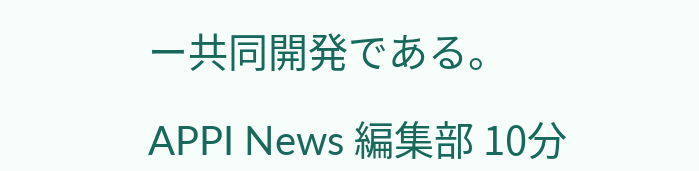ー共同開発である。

APPI News 編集部 10分